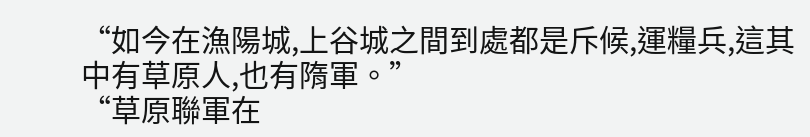“如今在漁陽城,上谷城之間到處都是斥候,運糧兵,這其中有草原人,也有隋軍。”
“草原聯軍在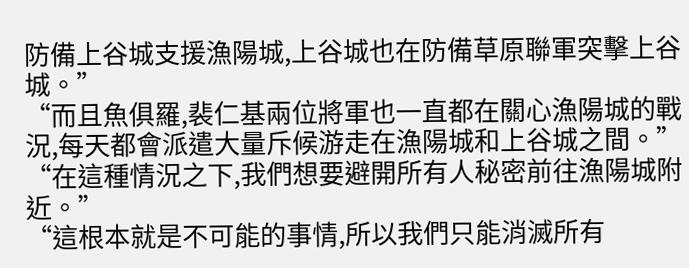防備上谷城支援漁陽城,上谷城也在防備草原聯軍突擊上谷城。”
“而且魚俱羅,裴仁基兩位將軍也一直都在關心漁陽城的戰況,每天都會派遣大量斥候游走在漁陽城和上谷城之間。”
“在這種情況之下,我們想要避開所有人秘密前往漁陽城附近。”
“這根本就是不可能的事情,所以我們只能消滅所有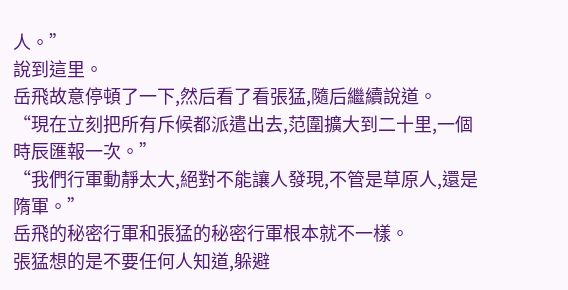人。”
說到這里。
岳飛故意停頓了一下,然后看了看張猛,隨后繼續說道。
“現在立刻把所有斥候都派遣出去,范圍擴大到二十里,一個時辰匯報一次。”
“我們行軍動靜太大,絕對不能讓人發現,不管是草原人,還是隋軍。”
岳飛的秘密行軍和張猛的秘密行軍根本就不一樣。
張猛想的是不要任何人知道,躲避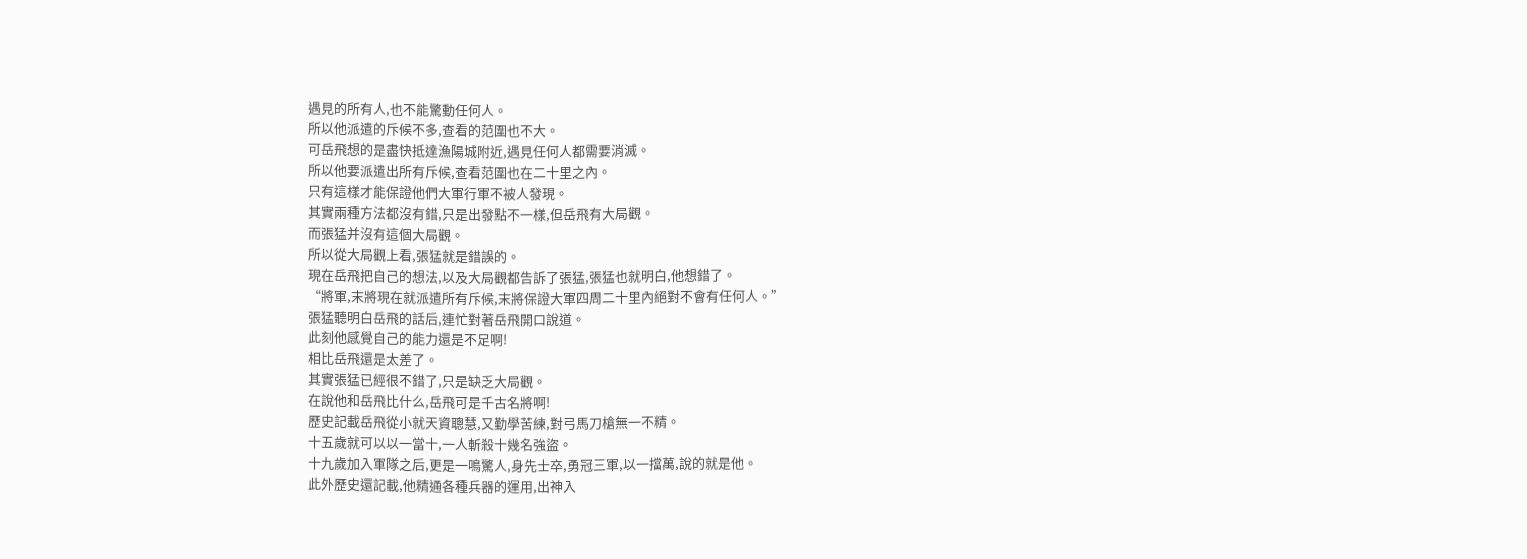遇見的所有人,也不能驚動任何人。
所以他派遣的斥候不多,查看的范圍也不大。
可岳飛想的是盡快抵達漁陽城附近,遇見任何人都需要消滅。
所以他要派遣出所有斥候,查看范圍也在二十里之內。
只有這樣才能保證他們大軍行軍不被人發現。
其實兩種方法都沒有錯,只是出發點不一樣,但岳飛有大局觀。
而張猛并沒有這個大局觀。
所以從大局觀上看,張猛就是錯誤的。
現在岳飛把自己的想法,以及大局觀都告訴了張猛,張猛也就明白,他想錯了。
“將軍,末將現在就派遣所有斥候,末將保證大軍四周二十里內絕對不會有任何人。”
張猛聽明白岳飛的話后,連忙對著岳飛開口說道。
此刻他感覺自己的能力還是不足啊!
相比岳飛還是太差了。
其實張猛已經很不錯了,只是缺乏大局觀。
在說他和岳飛比什么,岳飛可是千古名將啊!
歷史記載岳飛從小就天資聰慧,又勤學苦練,對弓馬刀槍無一不精。
十五歲就可以以一當十,一人斬殺十幾名強盜。
十九歲加入軍隊之后,更是一鳴驚人,身先士卒,勇冠三軍,以一擋萬,說的就是他。
此外歷史還記載,他精通各種兵器的運用,出神入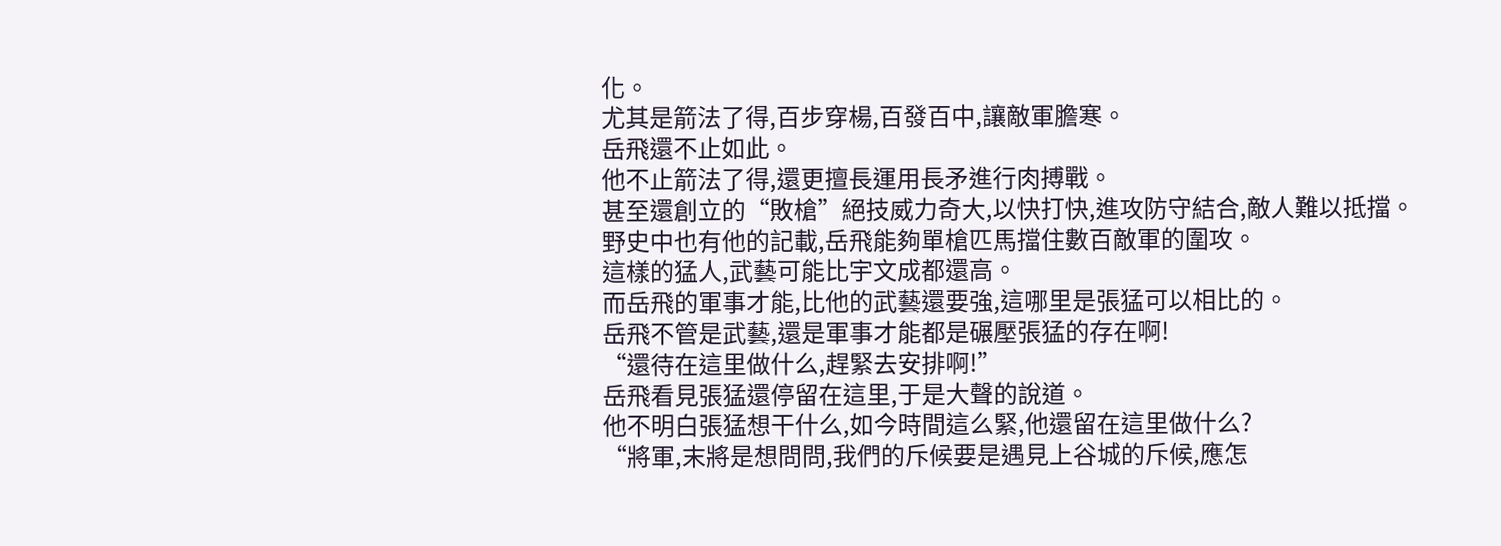化。
尤其是箭法了得,百步穿楊,百發百中,讓敵軍膽寒。
岳飛還不止如此。
他不止箭法了得,還更擅長運用長矛進行肉搏戰。
甚至還創立的“敗槍”絕技威力奇大,以快打快,進攻防守結合,敵人難以抵擋。
野史中也有他的記載,岳飛能夠單槍匹馬擋住數百敵軍的圍攻。
這樣的猛人,武藝可能比宇文成都還高。
而岳飛的軍事才能,比他的武藝還要強,這哪里是張猛可以相比的。
岳飛不管是武藝,還是軍事才能都是碾壓張猛的存在啊!
“還待在這里做什么,趕緊去安排啊!”
岳飛看見張猛還停留在這里,于是大聲的說道。
他不明白張猛想干什么,如今時間這么緊,他還留在這里做什么?
“將軍,末將是想問問,我們的斥候要是遇見上谷城的斥候,應怎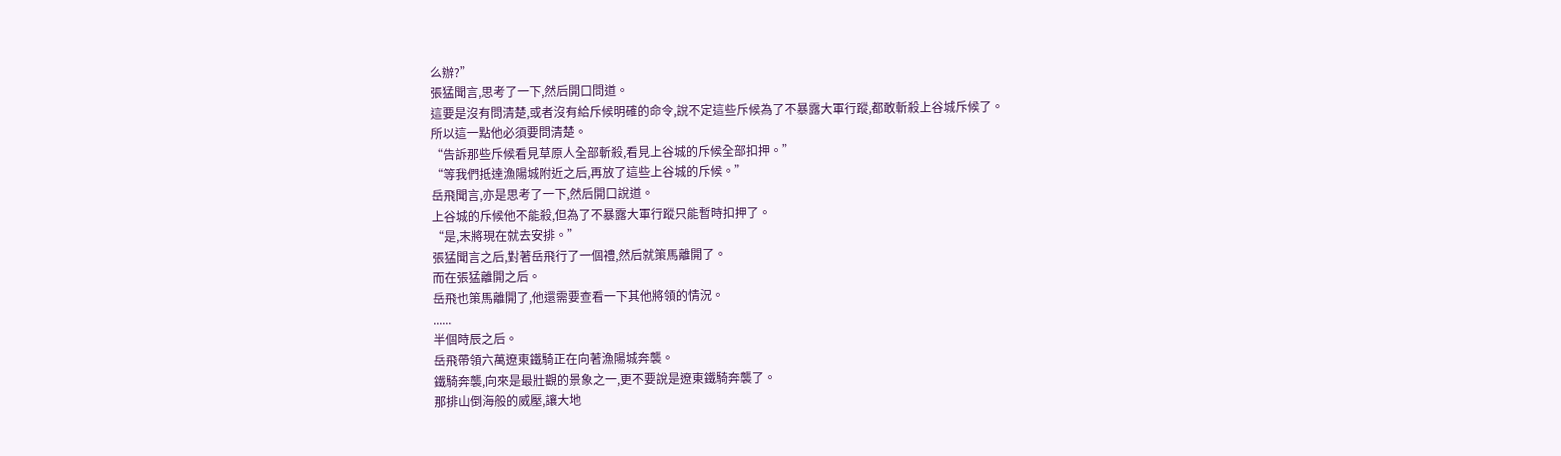么辦?”
張猛聞言,思考了一下,然后開口問道。
這要是沒有問清楚,或者沒有給斥候明確的命令,說不定這些斥候為了不暴露大軍行蹤,都敢斬殺上谷城斥候了。
所以這一點他必須要問清楚。
“告訴那些斥候看見草原人全部斬殺,看見上谷城的斥候全部扣押。”
“等我們抵達漁陽城附近之后,再放了這些上谷城的斥候。”
岳飛聞言,亦是思考了一下,然后開口說道。
上谷城的斥候他不能殺,但為了不暴露大軍行蹤只能暫時扣押了。
“是,末將現在就去安排。”
張猛聞言之后,對著岳飛行了一個禮,然后就策馬離開了。
而在張猛離開之后。
岳飛也策馬離開了,他還需要查看一下其他將領的情況。
......
半個時辰之后。
岳飛帶領六萬遼東鐵騎正在向著漁陽城奔襲。
鐵騎奔襲,向來是最壯觀的景象之一,更不要說是遼東鐵騎奔襲了。
那排山倒海般的威壓,讓大地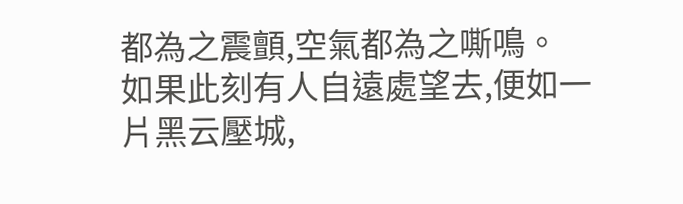都為之震顫,空氣都為之嘶鳴。
如果此刻有人自遠處望去,便如一片黑云壓城,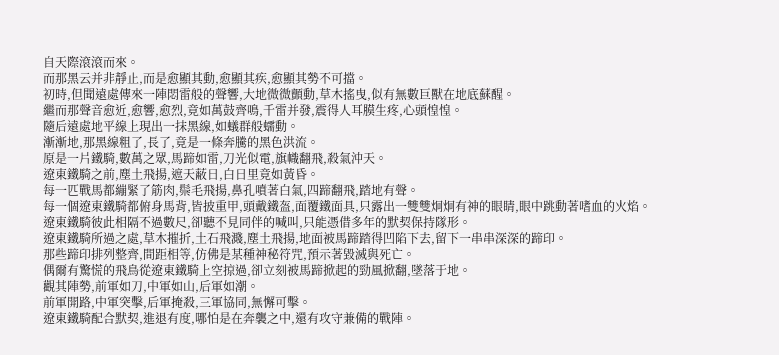自天際滾滾而來。
而那黑云并非靜止,而是愈顯其動,愈顯其疾,愈顯其勢不可擋。
初時,但聞遠處傳來一陣悶雷般的聲響,大地微微顫動,草木搖曳,似有無數巨獸在地底蘇醒。
繼而那聲音愈近,愈響,愈烈,竟如萬鼓齊鳴,千雷并發,震得人耳膜生疼,心頭惶惶。
隨后遠處地平線上現出一抹黑線,如蟻群般蠕動。
漸漸地,那黑線粗了,長了,竟是一條奔騰的黑色洪流。
原是一片鐵騎,數萬之眾,馬蹄如雷,刀光似電,旗幟翻飛,殺氣沖天。
遼東鐵騎之前,塵土飛揚,遮天蔽日,白日里竟如黃昏。
每一匹戰馬都繃緊了筋肉,鬃毛飛揚,鼻孔噴著白氣,四蹄翻飛,踏地有聲。
每一個遼東鐵騎都俯身馬背,皆披重甲,頭戴鐵盔,面覆鐵面具,只露出一雙雙炯炯有神的眼睛,眼中跳動著嗜血的火焰。
遼東鐵騎彼此相隔不過數尺,卻聽不見同伴的喊叫,只能憑借多年的默契保持隊形。
遼東鐵騎所過之處,草木摧折,土石飛濺,塵土飛揚,地面被馬蹄踏得凹陷下去,留下一串串深深的蹄印。
那些蹄印排列整齊,間距相等,仿佛是某種神秘符咒,預示著毀滅與死亡。
偶爾有驚慌的飛鳥從遼東鐵騎上空掠過,卻立刻被馬蹄掀起的勁風掀翻,墜落于地。
觀其陣勢,前軍如刀,中軍如山,后軍如潮。
前軍開路,中軍突擊,后軍掩殺,三軍協同,無懈可擊。
遼東鐵騎配合默契,進退有度,哪怕是在奔襲之中,還有攻守兼備的戰陣。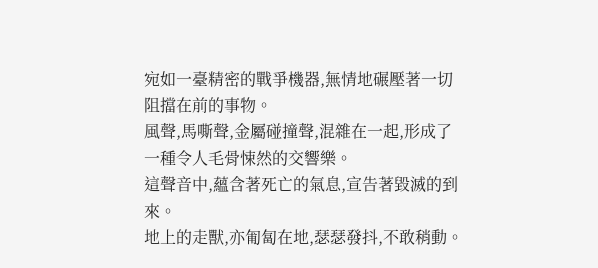宛如一臺精密的戰爭機器,無情地碾壓著一切阻擋在前的事物。
風聲,馬嘶聲,金屬碰撞聲,混雜在一起,形成了一種令人毛骨悚然的交響樂。
這聲音中,蘊含著死亡的氣息,宣告著毀滅的到來。
地上的走獸,亦匍匐在地,瑟瑟發抖,不敢稍動。